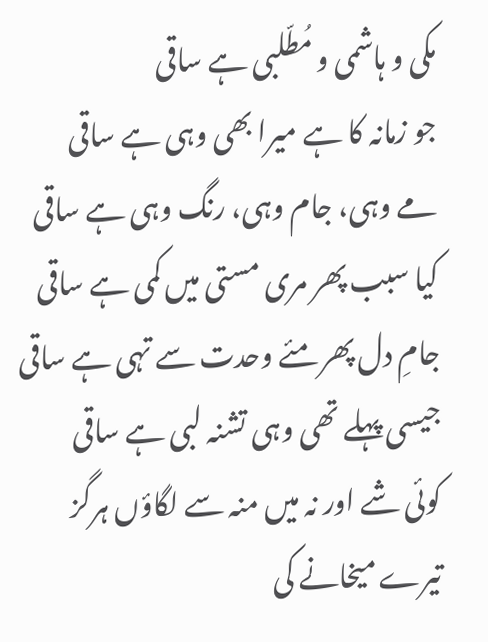مکی و ہاشمی و مُطّلبی ہے ساقی
جو زمانہ کا ہے میرا بھی وہی ہے ساقی
مے وہی، جام وہی، رنگ وہی ہے ساقی
کیا سبب پھر مری مستی میں کمی ہے ساقی
جامِ دل پھر مئے وحدت سے تہی ہے ساقی
جیسی پہلے تھی وہی تشنہ لبی ہے ساقی
کوئی شے اور نہ میں منہ سے لگاؤں ہرگز
تیرے میخانے کی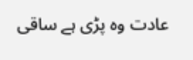عادت وہ پڑی ہے ساقی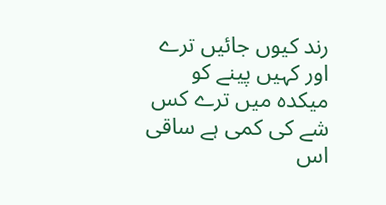رند کیوں جائیں ترے اور کہیں پینے کو
میکدہ میں ترے کس شے کی کمی ہے ساقی
اس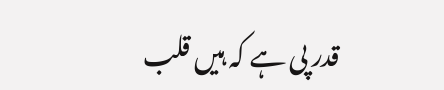قدر پی ہے کہ ہیں قلب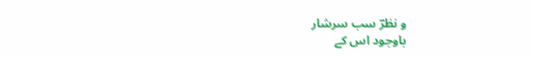و نظرؔ سب سرشار
باوجود اس کے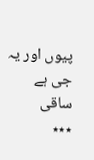پیوں اور یہ جی ہے ساقی
٭٭٭